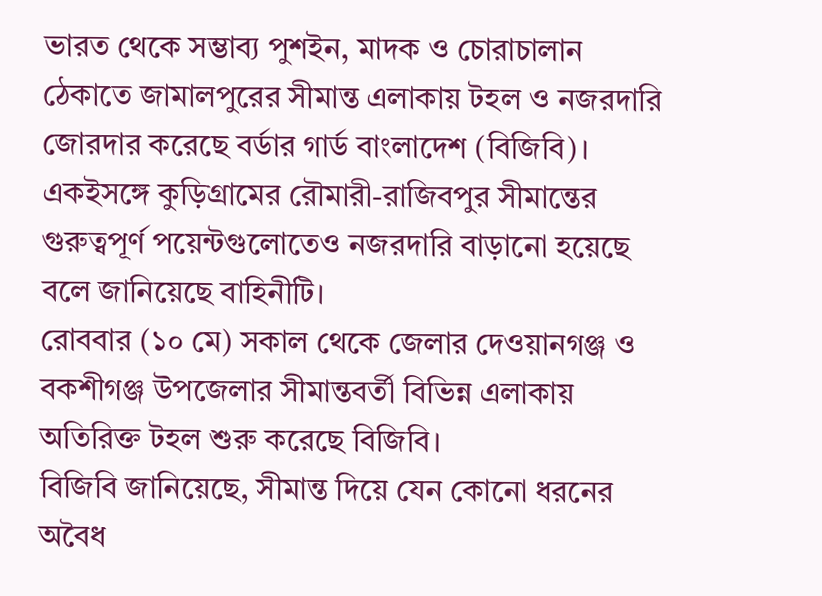ভারত থেকে সম্ভাব্য পুশইন, মাদক ও চোরাচালান ঠেকাতে জামালপুরের সীমান্ত এলাকায় টহল ও নজরদারি জোরদার করেছে বর্ডার গার্ড বাংলাদেশ (বিজিবি)। একইসঙ্গে কুড়িগ্রামের রৌমারী-রাজিবপুর সীমান্তের গুরুত্বপূর্ণ পয়েন্টগুলোতেও নজরদারি বাড়ানো হয়েছে বলে জানিয়েছে বাহিনীটি।
রোববার (১০ মে) সকাল থেকে জেলার দেওয়ানগঞ্জ ও বকশীগঞ্জ উপজেলার সীমান্তবর্তী বিভিন্ন এলাকায় অতিরিক্ত টহল শুরু করেছে বিজিবি।
বিজিবি জানিয়েছে, সীমান্ত দিয়ে যেন কোনো ধরনের অবৈধ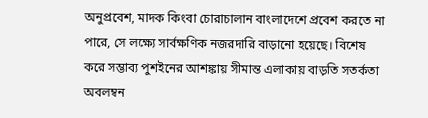অনুপ্রবেশ, মাদক কিংবা চোরাচালান বাংলাদেশে প্রবেশ করতে না পারে, সে লক্ষ্যে সার্বক্ষণিক নজরদারি বাড়ানো হয়েছে। বিশেষ করে সম্ভাব্য পুশইনের আশঙ্কায় সীমান্ত এলাকায় বাড়তি সতর্কতা অবলম্বন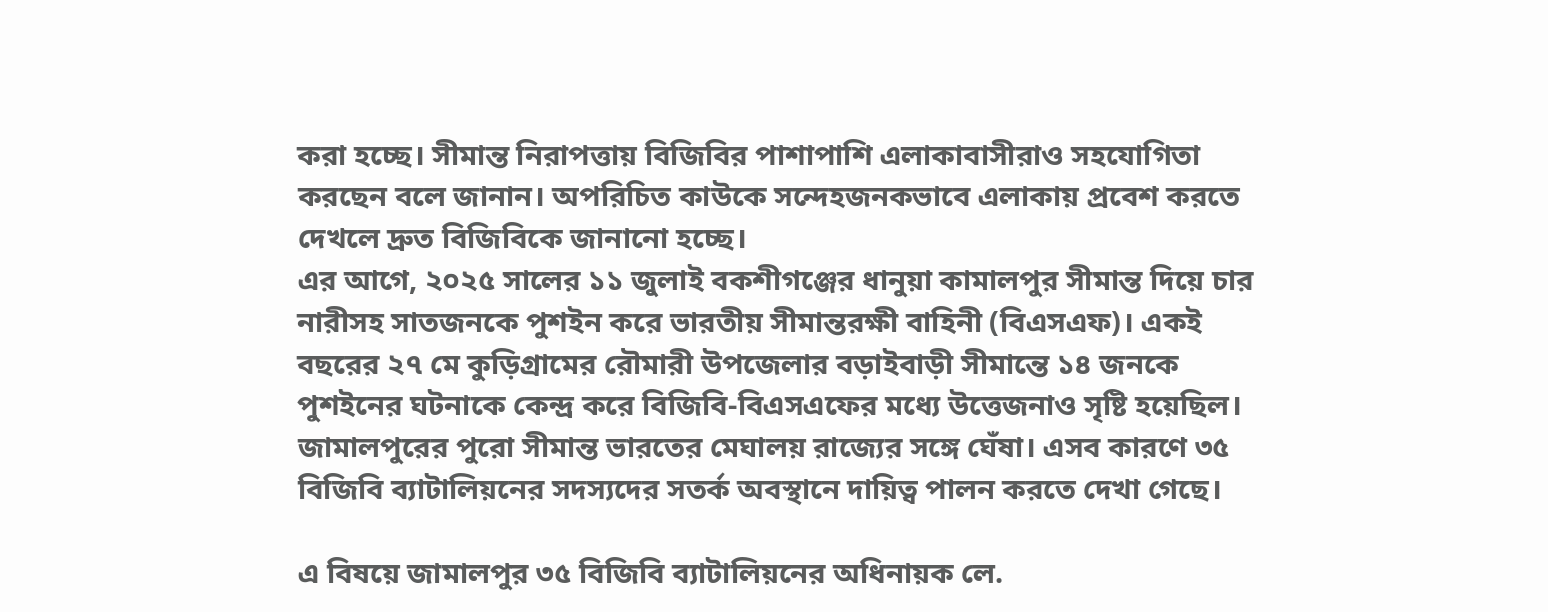করা হচ্ছে। সীমান্ত নিরাপত্তায় বিজিবির পাশাপাশি এলাকাবাসীরাও সহযোগিতা করছেন বলে জানান। অপরিচিত কাউকে সন্দেহজনকভাবে এলাকায় প্রবেশ করতে দেখলে দ্রুত বিজিবিকে জানানো হচ্ছে।
এর আগে, ২০২৫ সালের ১১ জুলাই বকশীগঞ্জের ধানুয়া কামালপুর সীমান্ত দিয়ে চার নারীসহ সাতজনকে পুশইন করে ভারতীয় সীমান্তরক্ষী বাহিনী (বিএসএফ)। একই বছরের ২৭ মে কুড়িগ্রামের রৌমারী উপজেলার বড়াইবাড়ী সীমান্তে ১৪ জনকে পুশইনের ঘটনাকে কেন্দ্র করে বিজিবি-বিএসএফের মধ্যে উত্তেজনাও সৃষ্টি হয়েছিল। জামালপুরের পুরো সীমান্ত ভারতের মেঘালয় রাজ্যের সঙ্গে ঘেঁষা। এসব কারণে ৩৫ বিজিবি ব্যাটালিয়নের সদস্যদের সতর্ক অবস্থানে দায়িত্ব পালন করতে দেখা গেছে।

এ বিষয়ে জামালপুর ৩৫ বিজিবি ব্যাটালিয়নের অধিনায়ক লে.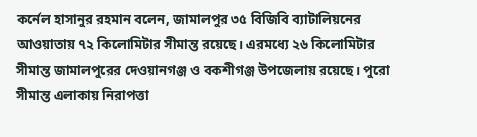কর্নেল হাসানুর রহমান বলেন, জামালপুর ৩৫ বিজিবি ব্যাটালিয়নের আওয়াতায় ৭২ কিলোমিটার সীমান্ত রয়েছে। এরমধ্যে ২৬ কিলোমিটার সীমান্ত জামালপুরের দেওয়ানগঞ্জ ও বকশীগঞ্জ উপজেলায় রয়েছে। পুরো সীমান্ত এলাকায় নিরাপত্তা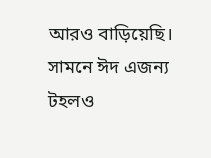আরও বাড়িয়েছি। সামনে ঈদ এজন্য টহলও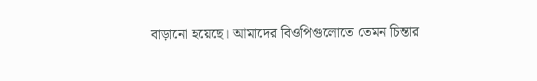বাড়ানো হয়েছে। আমাদের বিওপিগুলোতে তেমন চিন্তার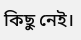কিছু নেই।